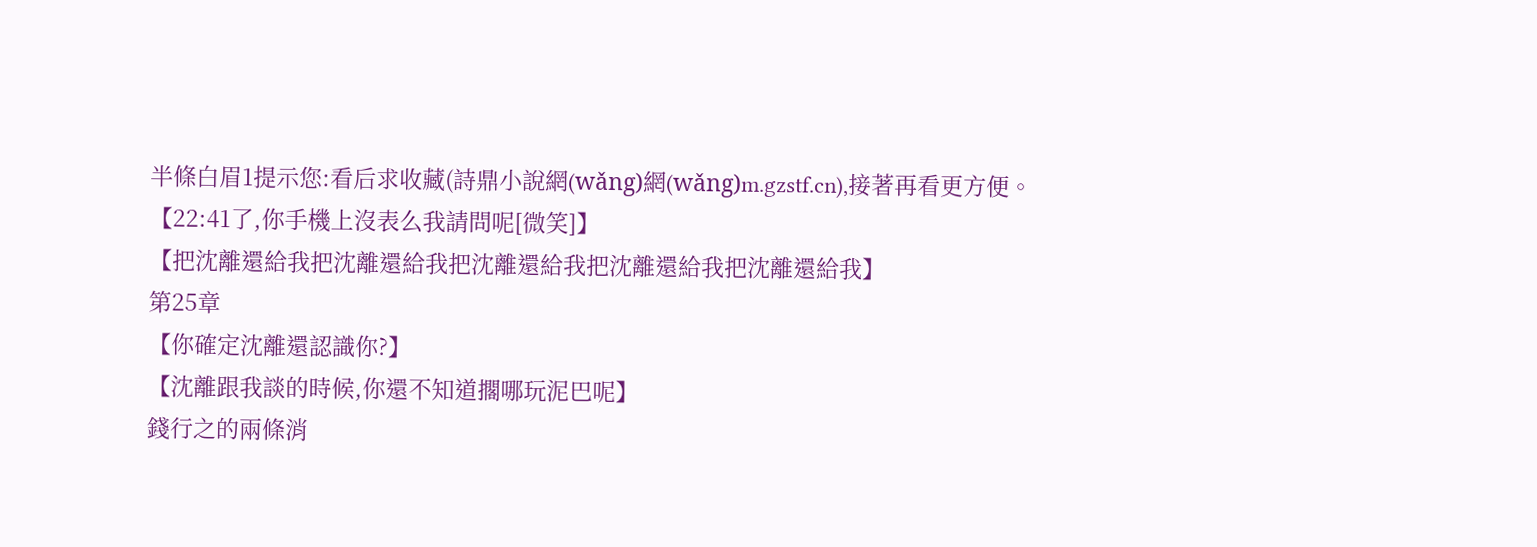半條白眉1提示您:看后求收藏(詩鼎小說網(wǎng)網(wǎng)m.gzstf.cn),接著再看更方便。
【22:41了,你手機上沒表么我請問呢[微笑]】
【把沈離還給我把沈離還給我把沈離還給我把沈離還給我把沈離還給我】
第25章
【你確定沈離還認識你?】
【沈離跟我談的時候,你還不知道擱哪玩泥巴呢】
錢行之的兩條消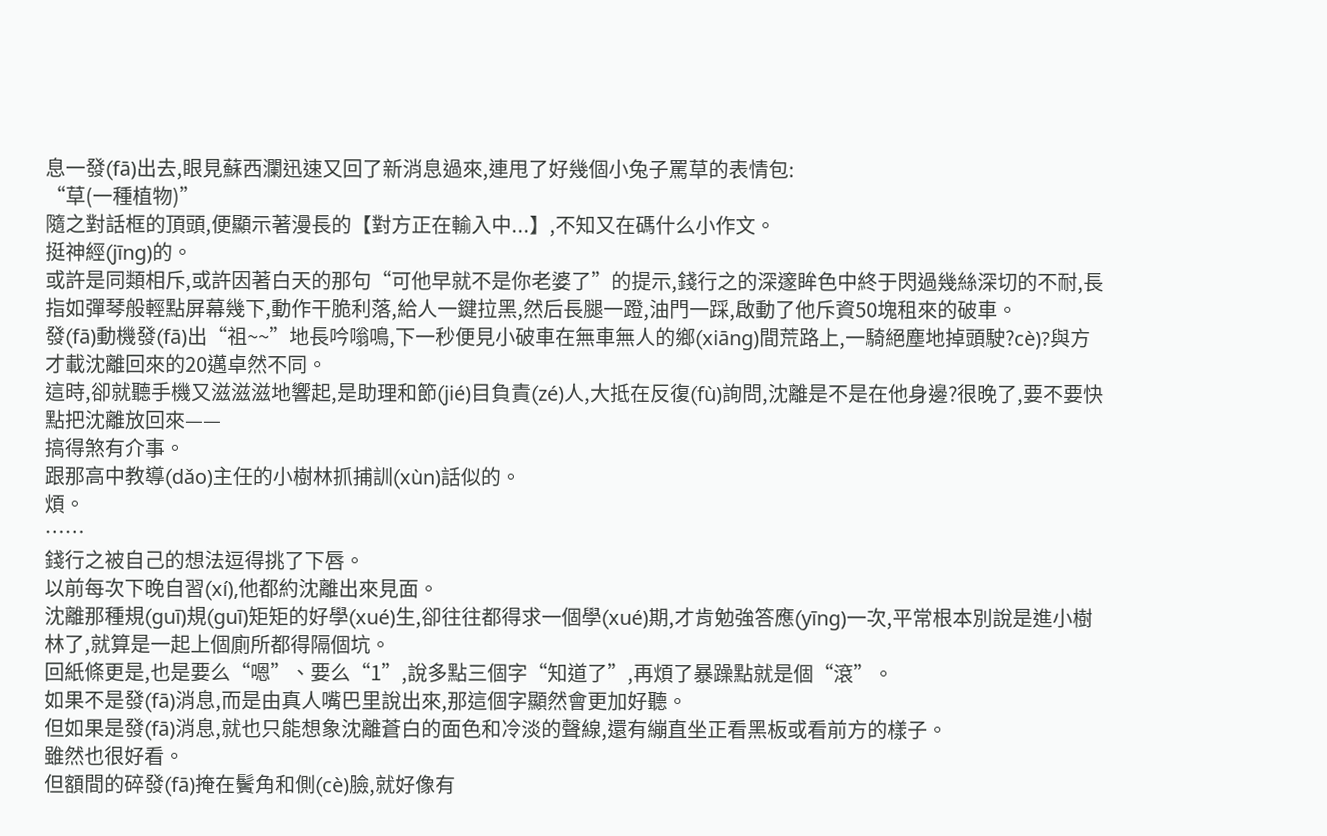息一發(fā)出去,眼見蘇西瀾迅速又回了新消息過來,連甩了好幾個小兔子罵草的表情包:
“草(一種植物)”
隨之對話框的頂頭,便顯示著漫長的【對方正在輸入中...】,不知又在碼什么小作文。
挺神經(jīng)的。
或許是同類相斥,或許因著白天的那句“可他早就不是你老婆了”的提示,錢行之的深邃眸色中終于閃過幾絲深切的不耐,長指如彈琴般輕點屏幕幾下,動作干脆利落,給人一鍵拉黑,然后長腿一蹬,油門一踩,啟動了他斥資50塊租來的破車。
發(fā)動機發(fā)出“祖~~”地長吟嗡鳴,下一秒便見小破車在無車無人的鄉(xiāng)間荒路上,一騎絕塵地掉頭駛?cè)?與方才載沈離回來的20邁卓然不同。
這時,卻就聽手機又滋滋滋地響起,是助理和節(jié)目負責(zé)人,大抵在反復(fù)詢問,沈離是不是在他身邊?很晚了,要不要快點把沈離放回來——
搞得煞有介事。
跟那高中教導(dǎo)主任的小樹林抓捕訓(xùn)話似的。
煩。
……
錢行之被自己的想法逗得挑了下唇。
以前每次下晚自習(xí),他都約沈離出來見面。
沈離那種規(guī)規(guī)矩矩的好學(xué)生,卻往往都得求一個學(xué)期,才肯勉強答應(yīng)一次,平常根本別說是進小樹林了,就算是一起上個廁所都得隔個坑。
回紙條更是,也是要么“嗯”、要么“1”,說多點三個字“知道了”,再煩了暴躁點就是個“滾”。
如果不是發(fā)消息,而是由真人嘴巴里說出來,那這個字顯然會更加好聽。
但如果是發(fā)消息,就也只能想象沈離蒼白的面色和冷淡的聲線,還有繃直坐正看黑板或看前方的樣子。
雖然也很好看。
但額間的碎發(fā)掩在鬢角和側(cè)臉,就好像有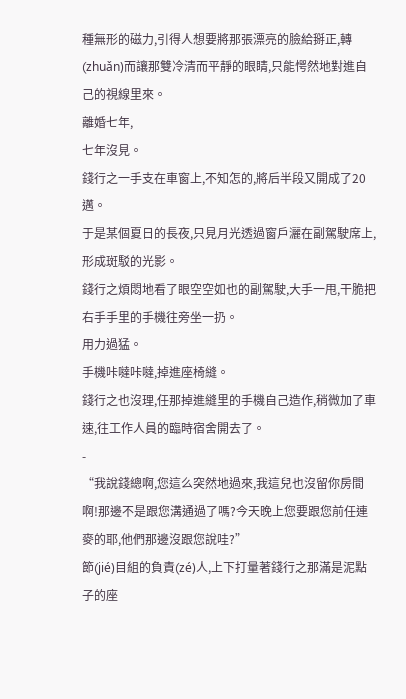種無形的磁力,引得人想要將那張漂亮的臉給掰正,轉(zhuǎn)而讓那雙冷清而平靜的眼睛,只能愕然地對進自己的視線里來。
離婚七年,
七年沒見。
錢行之一手支在車窗上,不知怎的,將后半段又開成了20邁。
于是某個夏日的長夜,只見月光透過窗戶灑在副駕駛席上,形成斑駁的光影。
錢行之煩悶地看了眼空空如也的副駕駛,大手一甩,干脆把右手手里的手機往旁坐一扔。
用力過猛。
手機咔噠咔噠,掉進座椅縫。
錢行之也沒理,任那掉進縫里的手機自己造作,稍微加了車速,往工作人員的臨時宿舍開去了。
-
“我說錢總啊,您這么突然地過來,我這兒也沒留你房間啊!那邊不是跟您溝通過了嗎?今天晚上您要跟您前任連麥的耶,他們那邊沒跟您說哇?”
節(jié)目組的負責(zé)人,上下打量著錢行之那滿是泥點子的座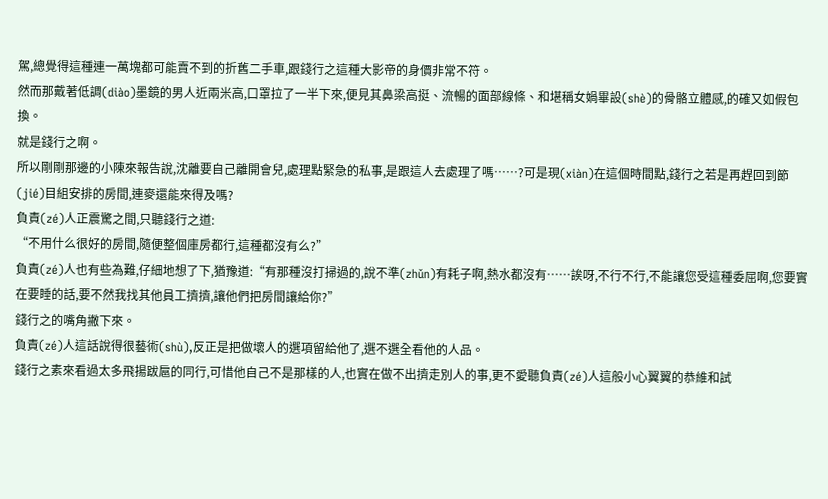駕,總覺得這種連一萬塊都可能賣不到的折舊二手車,跟錢行之這種大影帝的身價非常不符。
然而那戴著低調(diào)墨鏡的男人近兩米高,口罩拉了一半下來,便見其鼻梁高挺、流暢的面部線條、和堪稱女媧畢設(shè)的骨骼立體感,的確又如假包換。
就是錢行之啊。
所以剛剛那邊的小陳來報告說,沈離要自己離開會兒,處理點緊急的私事,是跟這人去處理了嗎……?可是現(xiàn)在這個時間點,錢行之若是再趕回到節(jié)目組安排的房間,連麥還能來得及嗎?
負責(zé)人正震驚之間,只聽錢行之道:
“不用什么很好的房間,隨便整個庫房都行,這種都沒有么?”
負責(zé)人也有些為難,仔細地想了下,猶豫道:“有那種沒打掃過的,說不準(zhǔn)有耗子啊,熱水都沒有……誒呀,不行不行,不能讓您受這種委屈啊,您要實在要睡的話,要不然我找其他員工擠擠,讓他們把房間讓給你?”
錢行之的嘴角撇下來。
負責(zé)人這話說得很藝術(shù),反正是把做壞人的選項留給他了,選不選全看他的人品。
錢行之素來看過太多飛揚跋扈的同行,可惜他自己不是那樣的人,也實在做不出擠走別人的事,更不愛聽負責(zé)人這般小心翼翼的恭維和試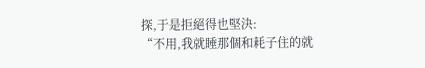探,于是拒絕得也堅決:
“不用,我就睡那個和耗子住的就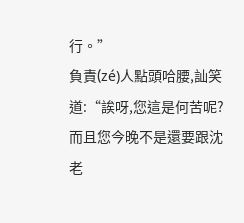行。”
負責(zé)人點頭哈腰,訕笑道:“誒呀,您這是何苦呢?而且您今晚不是還要跟沈老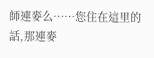師連麥么……您住在這里的話,那連麥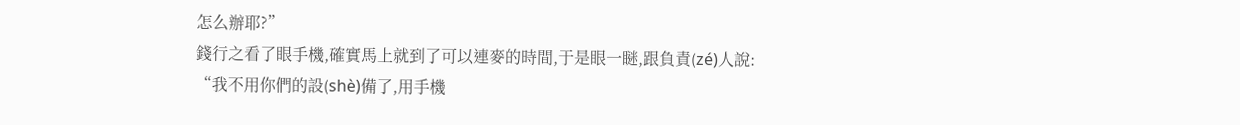怎么辦耶?”
錢行之看了眼手機,確實馬上就到了可以連麥的時間,于是眼一瞇,跟負責(zé)人說:
“我不用你們的設(shè)備了,用手機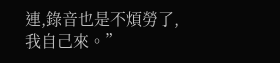連,錄音也是不煩勞了,我自己來。”